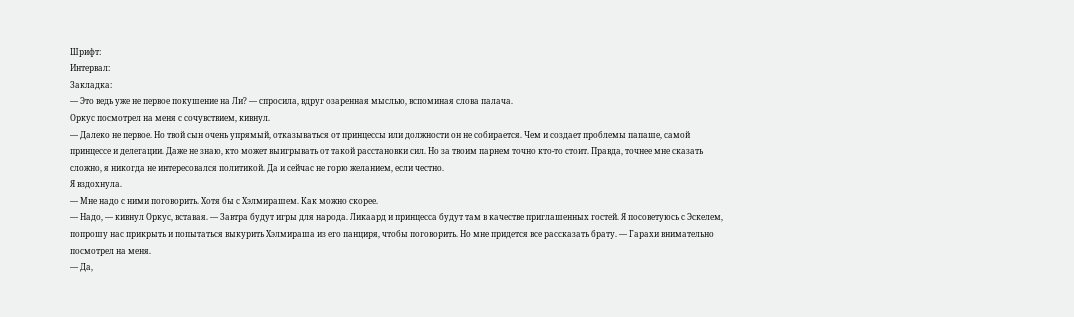Шрифт:
Интервал:
Закладка:
— Это ведь уже не первое покушение на Ли? — спросила, вдруг озаренная мыслью, вспоминая слова палача.
Оркус посмотрел на меня с сочувствием, кивнул.
— Далеко не первое. Но твой сын очень упрямый, отказываться от принцессы или должности он не собирается. Чем и создает проблемы папаше, самой принцессе и делегации. Даже не знаю, кто может выигрывать от такой расстановки сил. Но за твоим парнем точно кто-то стоит. Правда, точнее мне сказать сложно, я никогда не интересовался политикой. Да и сейчас не горю желанием, если честно.
Я вздохнула.
— Мне надо с ними поговорить. Хотя бы с Хэлмирашем. Как можно скорее.
— Надо, — кивнул Оркус, вставая. — Завтра будут игры для народа. Ликаард и принцесса будут там в качестве приглашенных гостей. Я посоветуюсь с Эскелем, попрошу нас прикрыть и попытаться выкурить Хэлмираша из его панциря, чтобы поговорить. Но мне придется все рассказать брату. — Гарахи внимательно посмотрел на меня.
— Да,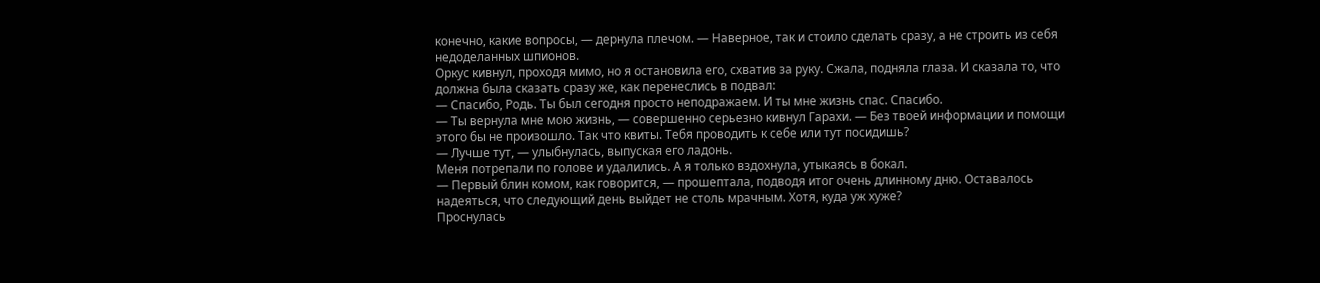конечно, какие вопросы, — дернула плечом. — Наверное, так и стоило сделать сразу, а не строить из себя недоделанных шпионов.
Оркус кивнул, проходя мимо, но я остановила его, схватив за руку. Сжала, подняла глаза. И сказала то, что должна была сказать сразу же, как перенеслись в подвал:
— Спасибо, Родь. Ты был сегодня просто неподражаем. И ты мне жизнь спас. Спасибо.
— Ты вернула мне мою жизнь, — совершенно серьезно кивнул Гарахи. — Без твоей информации и помощи этого бы не произошло. Так что квиты. Тебя проводить к себе или тут посидишь?
— Лучше тут, — улыбнулась, выпуская его ладонь.
Меня потрепали по голове и удалились. А я только вздохнула, утыкаясь в бокал.
— Первый блин комом, как говорится, — прошептала, подводя итог очень длинному дню. Оставалось надеяться, что следующий день выйдет не столь мрачным. Хотя, куда уж хуже?
Проснулась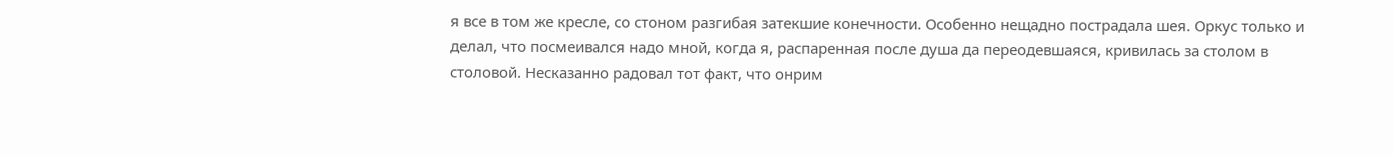я все в том же кресле, со стоном разгибая затекшие конечности. Особенно нещадно пострадала шея. Оркус только и делал, что посмеивался надо мной, когда я, распаренная после душа да переодевшаяся, кривилась за столом в столовой. Несказанно радовал тот факт, что онрим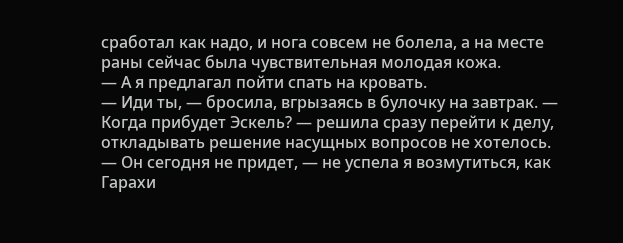сработал как надо, и нога совсем не болела, а на месте раны сейчас была чувствительная молодая кожа.
— А я предлагал пойти спать на кровать.
— Иди ты, — бросила, вгрызаясь в булочку на завтрак. — Когда прибудет Эскель? — решила сразу перейти к делу, откладывать решение насущных вопросов не хотелось.
— Он сегодня не придет, — не успела я возмутиться, как Гарахи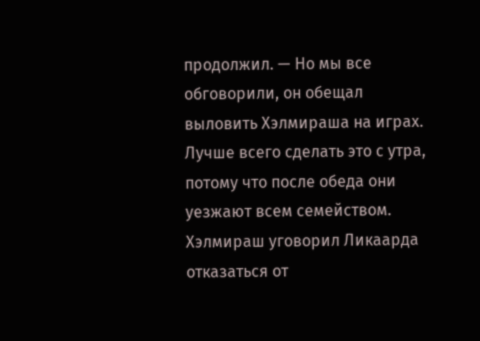продолжил. — Но мы все обговорили, он обещал выловить Хэлмираша на играх. Лучше всего сделать это с утра, потому что после обеда они уезжают всем семейством. Хэлмираш уговорил Ликаарда отказаться от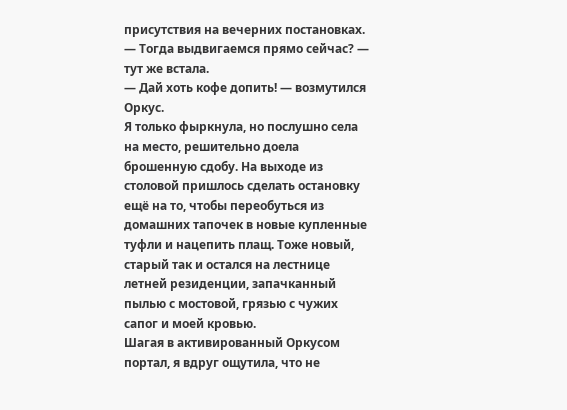присутствия на вечерних постановках.
— Тогда выдвигаемся прямо сейчас? — тут же встала.
— Дай хоть кофе допить! — возмутился Оркус.
Я только фыркнула, но послушно села на место, решительно доела брошенную сдобу. На выходе из столовой пришлось сделать остановку ещё на то, чтобы переобуться из домашних тапочек в новые купленные туфли и нацепить плащ. Тоже новый, старый так и остался на лестнице летней резиденции, запачканный пылью с мостовой, грязью с чужих сапог и моей кровью.
Шагая в активированный Оркусом портал, я вдруг ощутила, что не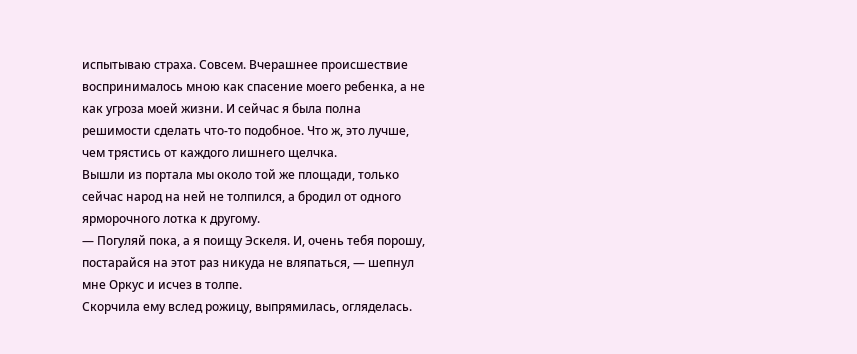испытываю страха. Совсем. Вчерашнее происшествие воспринималось мною как спасение моего ребенка, а не как угроза моей жизни. И сейчас я была полна решимости сделать что-то подобное. Что ж, это лучше, чем трястись от каждого лишнего щелчка.
Вышли из портала мы около той же площади, только сейчас народ на ней не толпился, а бродил от одного ярморочного лотка к другому.
— Погуляй пока, а я поищу Эскеля. И, очень тебя порошу, постарайся на этот раз никуда не вляпаться, — шепнул мне Оркус и исчез в толпе.
Скорчила ему вслед рожицу, выпрямилась, огляделась.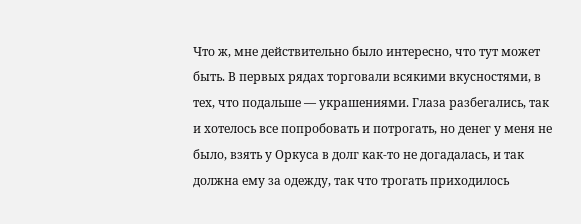Что ж, мне действительно было интересно, что тут может быть. В первых рядах торговали всякими вкусностями, в тех, что подальше — украшениями. Глаза разбегались, так и хотелось все попробовать и потрогать, но денег у меня не было, взять у Оркуса в долг как-то не догадалась, и так должна ему за одежду, так что трогать приходилось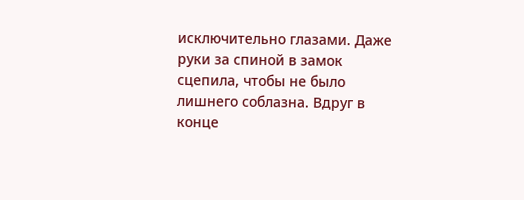исключительно глазами. Даже руки за спиной в замок сцепила, чтобы не было лишнего соблазна. Вдруг в конце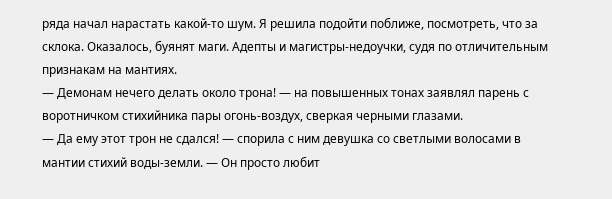ряда начал нарастать какой-то шум. Я решила подойти поближе, посмотреть, что за склока. Оказалось, буянят маги. Адепты и магистры-недоучки, судя по отличительным признакам на мантиях.
— Демонам нечего делать около трона! — на повышенных тонах заявлял парень с воротничком стихийника пары огонь-воздух, сверкая черными глазами.
— Да ему этот трон не сдался! — спорила с ним девушка со светлыми волосами в мантии стихий воды-земли. — Он просто любит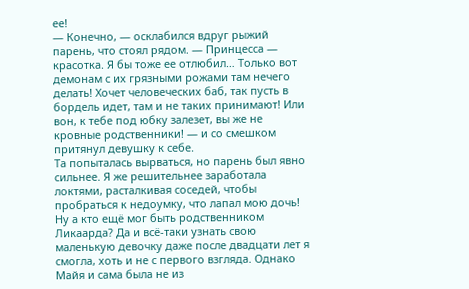ее!
— Конечно, — осклабился вдруг рыжий парень, что стоял рядом. — Принцесса — красотка. Я бы тоже ее отлюбил… Только вот демонам с их грязными рожами там нечего делать! Хочет человеческих баб, так пусть в бордель идет, там и не таких принимают! Или вон, к тебе под юбку залезет, вы же не кровные родственники! — и со смешком притянул девушку к себе.
Та попыталась вырваться, но парень был явно сильнее. Я же решительнее заработала локтями, расталкивая соседей, чтобы пробраться к недоумку, что лапал мою дочь! Ну а кто ещё мог быть родственником Ликаарда? Да и всё-таки узнать свою маленькую девочку даже после двадцати лет я смогла, хоть и не с первого взгляда. Однако Майя и сама была не из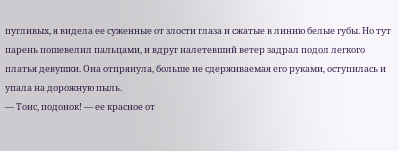пугливых, я видела ее суженные от злости глаза и сжатые в линию белые губы. Но тут парень пошевелил пальцами, и вдруг налетевший ветер задрал подол легкого платья девушки. Она отпрянула, больше не сдерживаемая его руками, оступилась и упала на дорожную пыль.
— Тонс, подонок! — ее красное от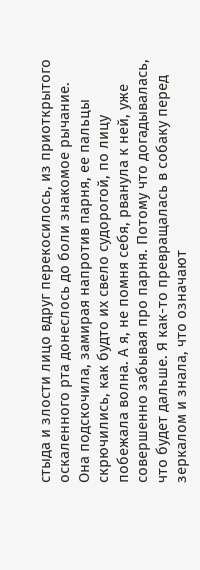стыда и злости лицо вдруг перекосилось, из приоткрытого оскаленного рта донеслось до боли знакомое рычание.
Она подскочила, замирая напротив парня, ее пальцы скрючились, как будто их свело судорогой, по лицу побежала волна. А я, не помня себя, рванула к ней, уже совершенно забывая про парня. Потому что догадывалась, что будет дальше. Я как-то превращалась в собаку перед зеркалом и знала, что означают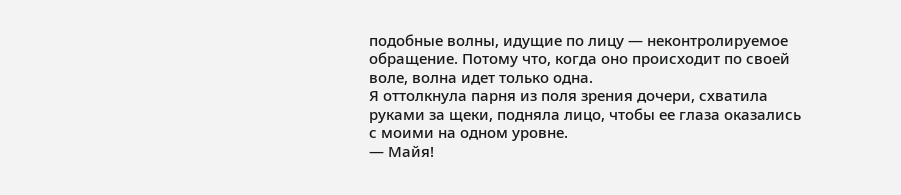подобные волны, идущие по лицу — неконтролируемое обращение. Потому что, когда оно происходит по своей воле, волна идет только одна.
Я оттолкнула парня из поля зрения дочери, схватила руками за щеки, подняла лицо, чтобы ее глаза оказались с моими на одном уровне.
— Майя!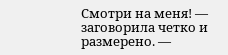Смотри на меня! — заговорила четко и размерено. —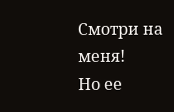Смотри на меня!
Но ее